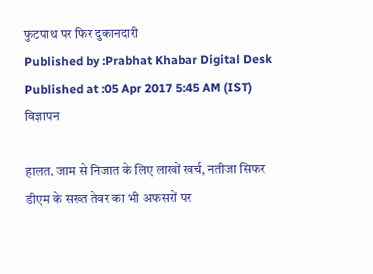फुटपाथ पर फिर दुकानदारी
Published by :Prabhat Khabar Digital Desk
Published at :05 Apr 2017 5:45 AM (IST)
विज्ञापन

हालत. जाम से निजात के लिए लाखों खर्च, नतीजा सिफर डीएम के सख्त तेवर का भी अफसरों पर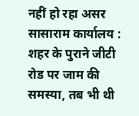नहीं हो रहा असर सासाराम कार्यालय : शहर के पुराने जीटी रोड पर जाम की समस्या, तब भी थी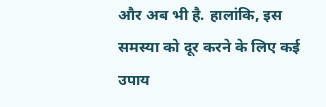और अब भी है. हालांकि, इस समस्या को दूर करने के लिए कई उपाय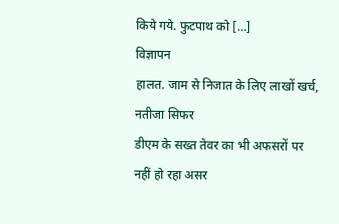किये गये. फुटपाथ को […]
विज्ञापन
हालत. जाम से निजात के लिए लाखों खर्च, नतीजा सिफर
डीएम के सख्त तेवर का भी अफसरों पर नहीं हो रहा असर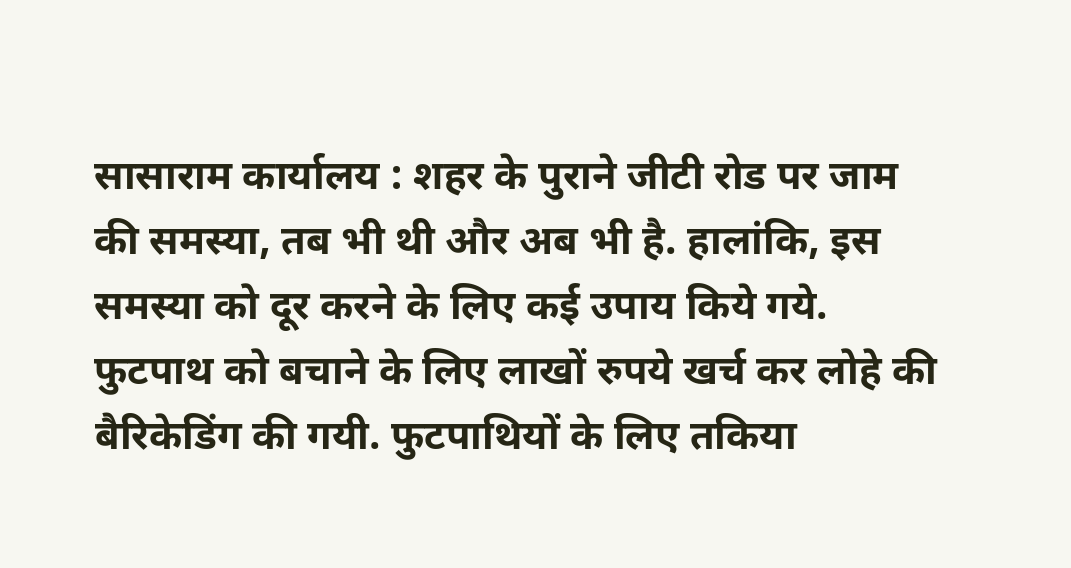सासाराम कार्यालय : शहर के पुराने जीटी रोड पर जाम की समस्या, तब भी थी और अब भी है. हालांकि, इस समस्या को दूर करने के लिए कई उपाय किये गये. फुटपाथ को बचाने के लिए लाखों रुपये खर्च कर लोहे की बैरिकेडिंग की गयी. फुटपाथियों के लिए तकिया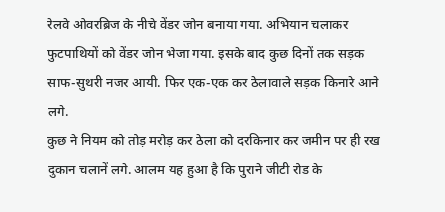रेलवे ओवरब्रिज के नीचे वेंडर जोन बनाया गया. अभियान चलाकर फुटपाथियों को वेंडर जोन भेजा गया. इसके बाद कुछ दिनों तक सड़क साफ-सुथरी नजर आयी. फिर एक-एक कर ठेलावाले सड़क किनारे आने लगे.
कुछ ने नियम को तोड़ मरोड़ कर ठेला को दरकिनार कर जमीन पर ही रख दुकान चलानें लगे. आलम यह हुआ है कि पुराने जीटी रोड के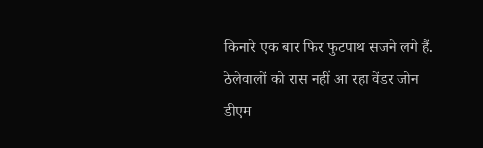किनारे एक बार फिर फुटपाथ सजने लगे हैं.
ठेलेवालों को रास नहीं आ रहा वेंडर जोन
डीएम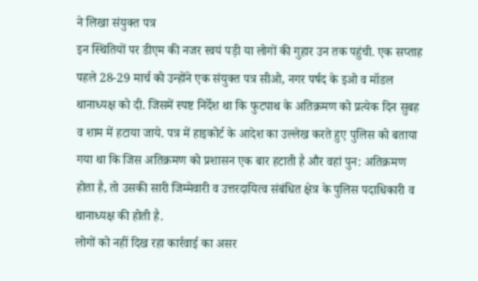ने लिखा संयुक्त पत्र
इन स्थितियों पर डीएम की नजर स्वयं पड़ी या लोगों की गुहार उन तक पहुंची. एक सप्ताह पहले 28-29 मार्च को उन्होंने एक संयुक्त पत्र सीओ, नगर पर्षद के इओ व मॉडल थानाध्यक्ष को दी. जिसमें स्पष्ट निर्देश था कि फुटपाथ के अतिक्रमण को प्रत्येक दिन सुबह व शाम में हटाया जाये. पत्र में हाइकोर्ट के आदेश का उल्लेख करते हुए पुलिस को बताया गया था कि जिस अतिक्रमण को प्रशासन एक बार हटाती है और वहां पुन: अतिक्रमण होता है, तो उसकी सारी जिम्मेवारी व उत्तरदायित्व संबंधित क्षेत्र के पुलिस पदाधिकारी व थानाध्यक्ष की होती है.
लोगों को नहीं दिख रहा कार्रवाई का असर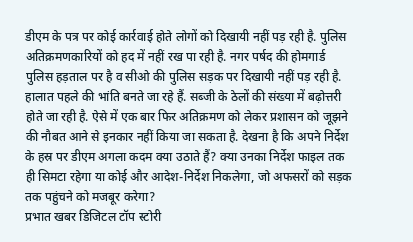डीएम के पत्र पर कोई कार्रवाई होते लोगों को दिखायी नहीं पड़ रही है. पुलिस अतिक्रमणकारियों को हद में नहीं रख पा रही है. नगर पर्षद की होमगार्ड पुलिस हड़ताल पर है व सीओ की पुलिस सड़क पर दिखायी नहीं पड़ रही है. हालात पहले की भांति बनते जा रहे हैं. सब्जी के ठेलों की संख्या में बढ़ोत्तरी होते जा रही है. ऐसे में एक बार फिर अतिक्रमण को लेकर प्रशासन को जूझने की नौबत आने से इनकार नहीं किया जा सकता है. देखना है कि अपने निर्देश के हस्र पर डीएम अगला कदम क्या उठाते हैं? क्या उनका निर्देश फाइल तक ही सिमटा रहेगा या कोई और आदेश-निर्देश निकलेगा, जो अफसरों को सड़क तक पहुंचने को मजबूर करेगा?
प्रभात खबर डिजिटल टॉप स्टोरी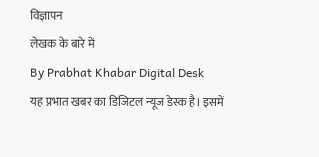विज्ञापन
लेखक के बारे में
By Prabhat Khabar Digital Desk
यह प्रभात खबर का डिजिटल न्यूज डेस्क है। इसमें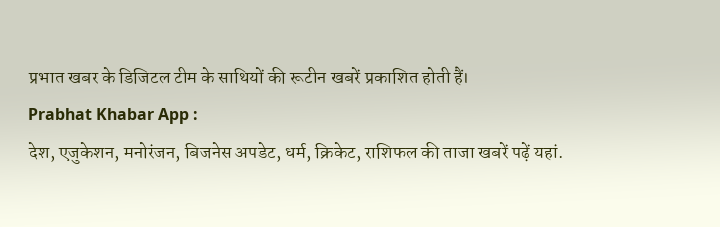प्रभात खबर के डिजिटल टीम के साथियों की रूटीन खबरें प्रकाशित होती हैं।
Prabhat Khabar App :
देश, एजुकेशन, मनोरंजन, बिजनेस अपडेट, धर्म, क्रिकेट, राशिफल की ताजा खबरें पढ़ें यहां.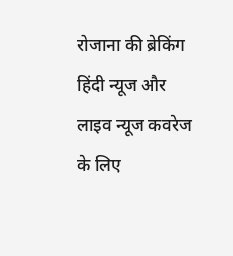रोजाना की ब्रेकिंग हिंदी न्यूज और लाइव न्यूज कवरेज के लिए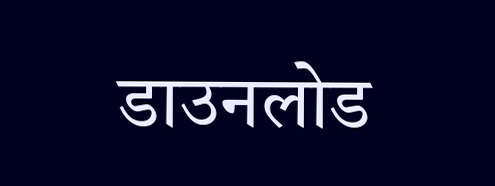डाउनलोड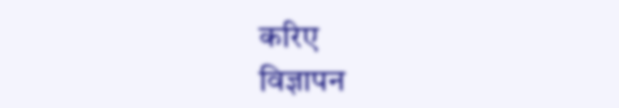करिए
विज्ञापन